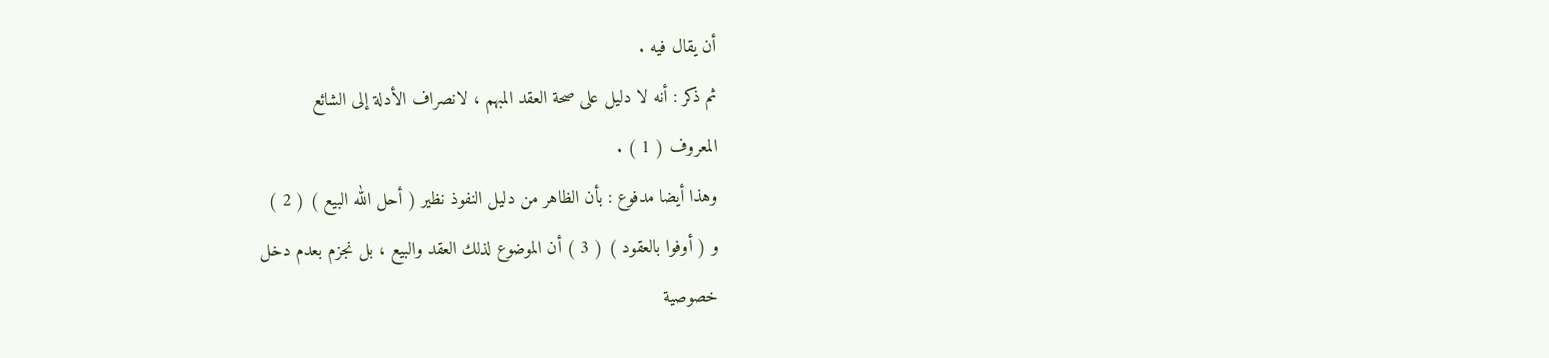أن يقال فيه .
ثم ذكر : أنه لا دليل على صحة العقد المبهم ، لانصراف الأدلة إلى الشائع
المعروف ( 1 ) .
وهذا أيضا مدفوع : بأن الظاهر من دليل النفوذ نظير ( أحل الله البيع ) ( 2 )
و ( أوفوا بالعقود ) ( 3 ) أن الموضوع لذلك العقد والبيع ، بل نجزم بعدم دخل
خصوصية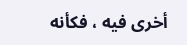أخرى فيه ، فكأنه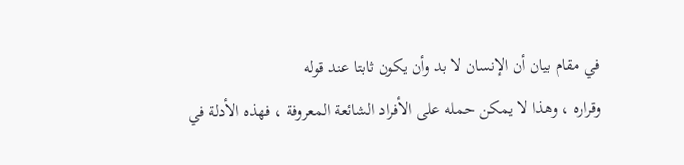في مقام بيان أن الإنسان لا بد وأن يكون ثابتا عند قوله
وقراره ، وهذا لا يمكن حمله على الأفراد الشائعة المعروفة ، فهذه الأدلة في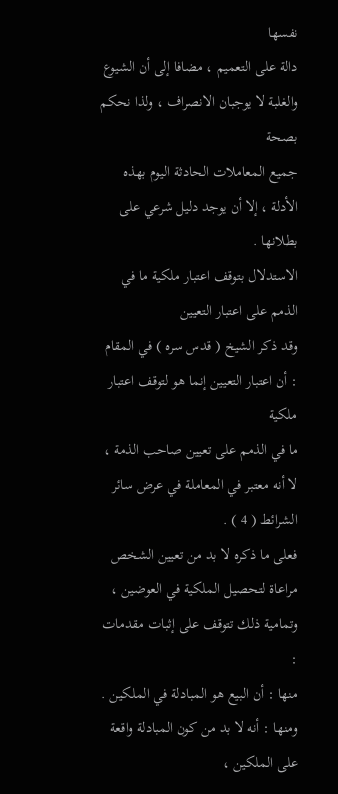نفسها
دالة على التعميم ، مضافا إلى أن الشيوع والغلبة لا يوجبان الانصراف ، ولذا نحكم بصحة
جميع المعاملات الحادثة اليوم بهذه الأدلة ، إلا أن يوجد دليل شرعي على بطلانها .
الاستدلال بتوقف اعتبار ملكية ما في الذمم على اعتبار التعيين
وقد ذكر الشيخ ( قدس سره ) في المقام : أن اعتبار التعيين إنما هو لتوقف اعتبار ملكية
ما في الذمم على تعيين صاحب الذمة ، لا أنه معتبر في المعاملة في عرض سائر
الشرائط ( 4 ) .
فعلى ما ذكره لا بد من تعيين الشخص مراعاة لتحصيل الملكية في العوضين ،
وتمامية ذلك تتوقف على إثبات مقدمات :
منها : أن البيع هو المبادلة في الملكين .
ومنها : أنه لا بد من كون المبادلة واقعة على الملكين ،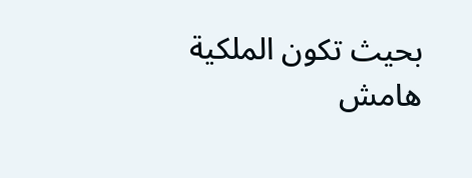بحيث تكون الملكية
هامش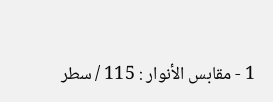1 - مقابس الأنوار : 115 / سطر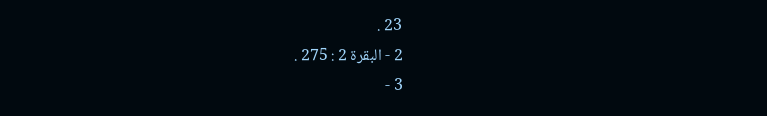23 .
2 - البقرة 2 : 275 .
3 -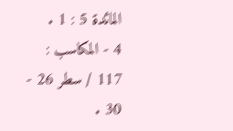المائدة 5 : 1 .
4 - المكاسب : 117 / سطر 26 - 30 .